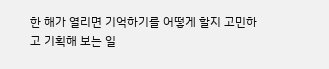한 해가 열리면 기억하기를 어떻게 할지 고민하고 기획해 보는 일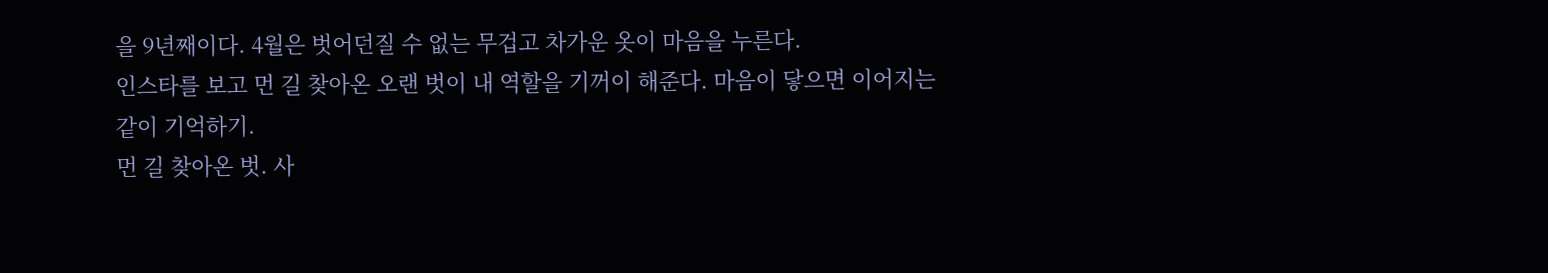을 9년째이다. 4월은 벗어던질 수 없는 무겁고 차가운 옷이 마음을 누른다.
인스타를 보고 먼 길 찾아온 오랜 벗이 내 역할을 기꺼이 해준다. 마음이 닿으면 이어지는 같이 기억하기.
먼 길 찾아온 벗. 사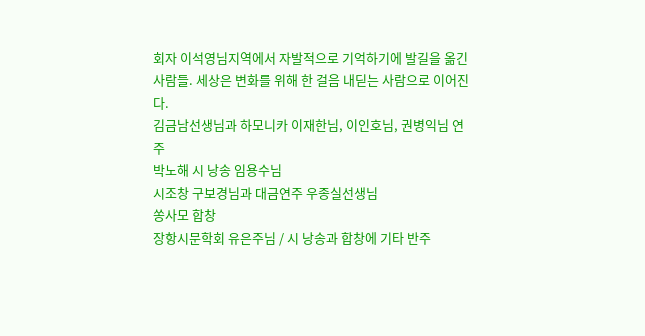회자 이석영님지역에서 자발적으로 기억하기에 발길을 옮긴 사람들. 세상은 변화를 위해 한 걸음 내딛는 사람으로 이어진다.
김금남선생님과 하모니카 이재한님, 이인호님, 권병익님 연주
박노해 시 낭송 임용수님
시조창 구보경님과 대금연주 우종실선생님
쏭사모 합창
장항시문학회 유은주님 / 시 낭송과 합창에 기타 반주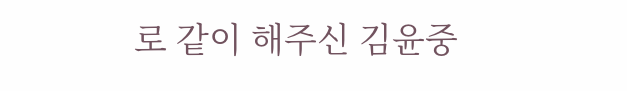로 같이 해주신 김윤중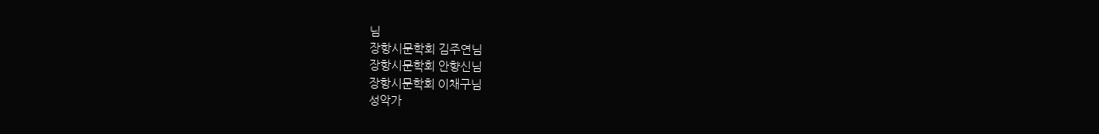님
장항시문학회 김주연님
장항시문학회 안향신님
장항시문학회 이채구님
성악가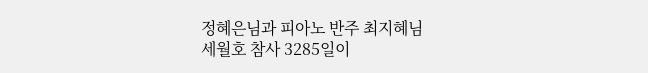정혜은님과 피아노 반주 최지혜님
세월호 참사 3285일이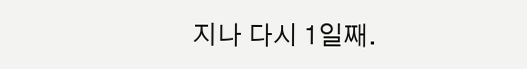지나 다시 1일째.